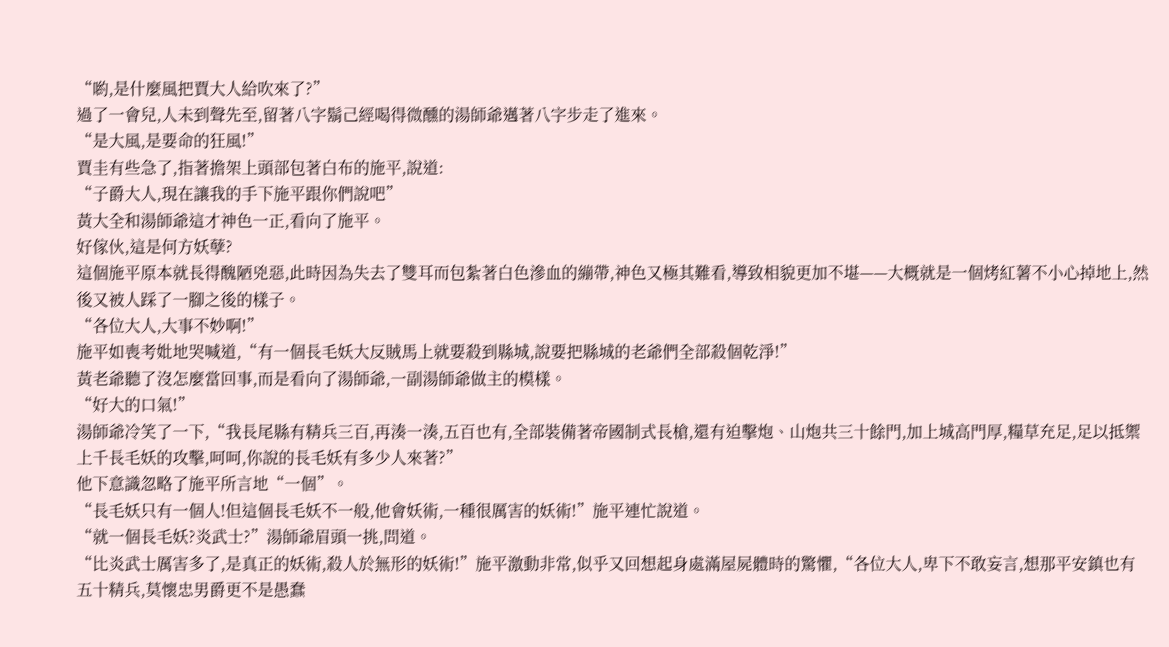“喲,是什麼風把賈大人給吹來了?”
過了一會兒,人未到聲先至,留著八字鬍己經喝得微醺的湯師爺邁著八字步走了進來。
“是大風,是要命的狂風!”
賈圭有些急了,指著擔架上頭部包著白布的施平,說道:
“子爵大人,現在讓我的手下施平跟你們說吧”
黃大全和湯師爺這才神色一正,看向了施平。
好傢伙,這是何方妖孽?
這個施平原本就長得醜陋兇惡,此時因為失去了雙耳而包紮著白色滲血的繃帶,神色又極其難看,導致相貌更加不堪——大概就是一個烤紅薯不小心掉地上,然後又被人踩了一腳之後的樣子。
“各位大人,大事不妙啊!”
施平如喪考妣地哭喊道,“有一個長毛妖大反賊馬上就要殺到縣城,說要把縣城的老爺們全部殺個乾淨!”
黃老爺聽了沒怎麼當回事,而是看向了湯師爺,一副湯師爺做主的模樣。
“好大的口氣!”
湯師爺冷笑了一下,“我長尾縣有精兵三百,再湊一湊,五百也有,全部裝備著帝國制式長槍,還有迫擊炮、山炮共三十餘門,加上城高門厚,糧草充足,足以抵禦上千長毛妖的攻擊,呵呵,你說的長毛妖有多少人來著?”
他下意識忽略了施平所言地“一個”。
“長毛妖只有一個人!但這個長毛妖不一般,他會妖術,一種很厲害的妖術!”施平連忙說道。
“就一個長毛妖?炎武士?”湯師爺眉頭一挑,問道。
“比炎武士厲害多了,是真正的妖術,殺人於無形的妖術!”施平激動非常,似乎又回想起身處滿屋屍體時的驚懼,“各位大人,卑下不敢妄言,想那平安鎮也有五十精兵,莫懷忠男爵更不是愚蠢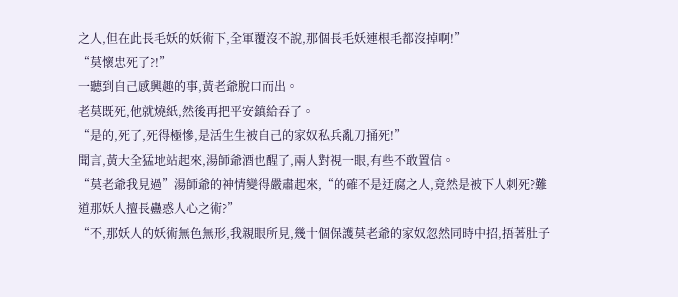之人,但在此長毛妖的妖術下,全軍覆沒不說,那個長毛妖連根毛都沒掉啊!”
“莫懷忠死了?!”
一聽到自己感興趣的事,黃老爺脫口而出。
老莫既死,他就燒紙,然後再把平安鎮給吞了。
“是的,死了,死得極慘,是活生生被自己的家奴私兵亂刀捅死!”
聞言,黃大全猛地站起來,湯師爺酒也醒了,兩人對視一眼,有些不敢置信。
“莫老爺我見過”湯師爺的神情變得嚴肅起來,“的確不是迂腐之人,竟然是被下人刺死?難道那妖人擅長蠱惑人心之術?”
“不,那妖人的妖術無色無形,我親眼所見,幾十個保護莫老爺的家奴忽然同時中招,捂著肚子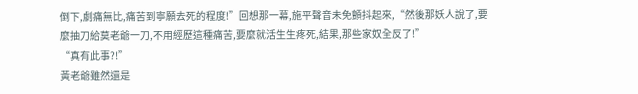倒下,劇痛無比,痛苦到寧願去死的程度!”回想那一幕,施平聲音未免顫抖起來,“然後那妖人說了,要麼抽刀給莫老爺一刀,不用經歷這種痛苦,要麼就活生生疼死,結果,那些家奴全反了!”
“真有此事?!”
黃老爺雖然還是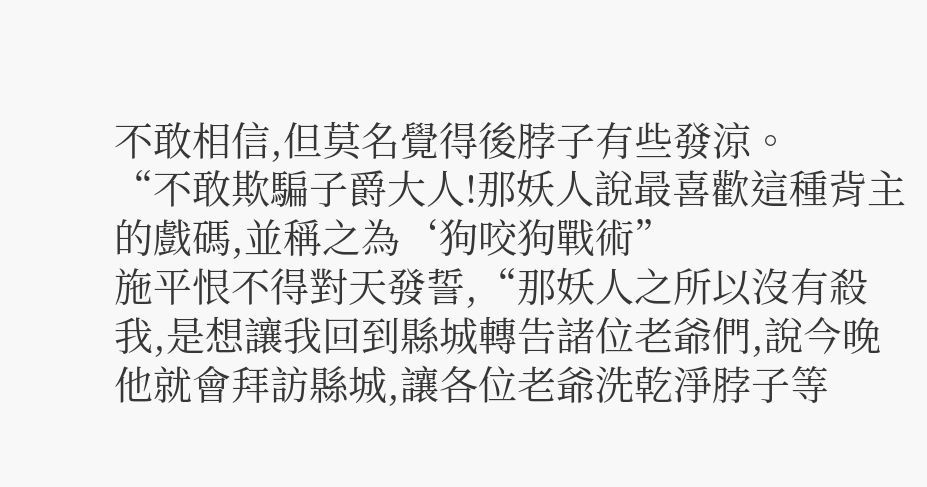不敢相信,但莫名覺得後脖子有些發涼。
“不敢欺騙子爵大人!那妖人說最喜歡這種背主的戲碼,並稱之為‘狗咬狗戰術”
施平恨不得對天發誓,“那妖人之所以沒有殺我,是想讓我回到縣城轉告諸位老爺們,說今晚他就會拜訪縣城,讓各位老爺洗乾淨脖子等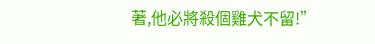著,他必將殺個雞犬不留!”